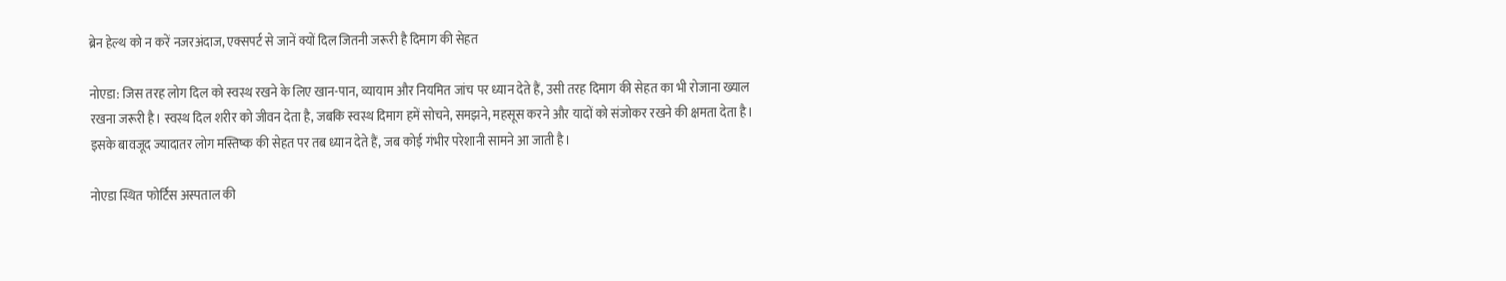ब्रेन हेल्थ को न करें नजरअंदाज, एक्सपर्ट से जानें क्यों दिल जितनी जरूरी है दिमाग की सेहत

नोएडा: जिस तरह लोग दिल को स्वस्थ रखने के लिए खान-पान, व्यायाम और नियमित जांच पर ध्यान देते हैं, उसी तरह दिमाग की सेहत का भी रोजाना ख्याल रखना जरूरी है। स्वस्थ दिल शरीर को जीवन देता है, जबकि स्वस्थ दिमाग हमें सोचने, समझने, महसूस करने और यादों को संजोकर रखने की क्षमता देता है। इसके बावजूद ज्यादातर लोग मस्तिष्क की सेहत पर तब ध्यान देते हैं, जब कोई गंभीर परेशानी सामने आ जाती है।

नोएडा स्थित फोर्टिस अस्पताल की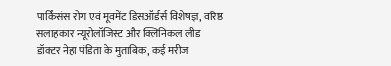पार्किंसंस रोग एवं मूवमेंट डिसऑर्डर्स विशेषज्ञ, वरिष्ठ सलाहकार न्यूरोलॉजिस्ट और क्लिनिकल लीड डॉक्टर नेहा पंडिता के मुताबिक, कई मरीज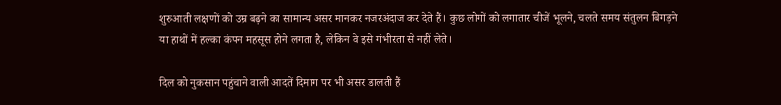शुरुआती लक्षणों को उम्र बढ़ने का सामान्य असर मानकर नजरअंदाज कर देते हैं। कुछ लोगों को लगातार चीजें भूलने, चलते समय संतुलन बिगड़ने या हाथों में हल्का कंपन महसूस होने लगता है, लेकिन वे इसे गंभीरता से नहीं लेते।

दिल को नुकसान पहुंचाने वाली आदतें दिमाग पर भी असर डालती हैं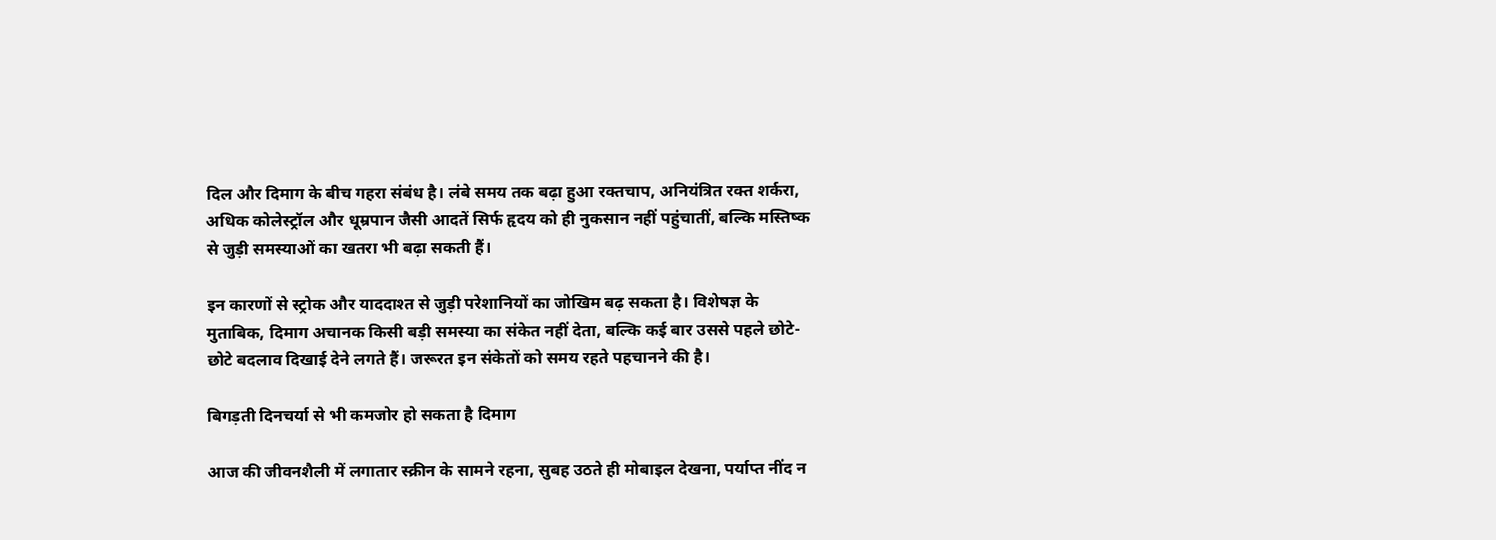दिल और दिमाग के बीच गहरा संबंध है। लंबे समय तक बढ़ा हुआ रक्तचाप, अनियंत्रित रक्त शर्करा, अधिक कोलेस्ट्रॉल और धूम्रपान जैसी आदतें सिर्फ हृदय को ही नुकसान नहीं पहुंचातीं, बल्कि मस्तिष्क से जुड़ी समस्याओं का खतरा भी बढ़ा सकती हैं।

इन कारणों से स्ट्रोक और याददाश्त से जुड़ी परेशानियों का जोखिम बढ़ सकता है। विशेषज्ञ के मुताबिक, दिमाग अचानक किसी बड़ी समस्या का संकेत नहीं देता, बल्कि कई बार उससे पहले छोटे-छोटे बदलाव दिखाई देने लगते हैं। जरूरत इन संकेतों को समय रहते पहचानने की है।

बिगड़ती दिनचर्या से भी कमजोर हो सकता है दिमाग

आज की जीवनशैली में लगातार स्क्रीन के सामने रहना, सुबह उठते ही मोबाइल देखना, पर्याप्त नींद न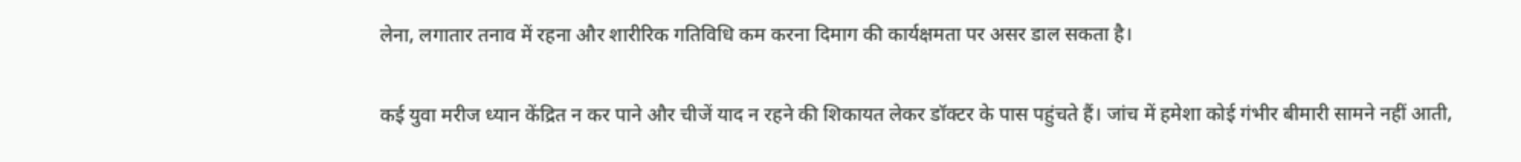लेना, लगातार तनाव में रहना और शारीरिक गतिविधि कम करना दिमाग की कार्यक्षमता पर असर डाल सकता है।

कई युवा मरीज ध्यान केंद्रित न कर पाने और चीजें याद न रहने की शिकायत लेकर डॉक्टर के पास पहुंचते हैं। जांच में हमेशा कोई गंभीर बीमारी सामने नहीं आती,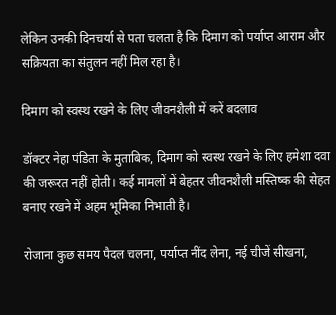लेकिन उनकी दिनचर्या से पता चलता है कि दिमाग को पर्याप्त आराम और सक्रियता का संतुलन नहीं मिल रहा है।

दिमाग को स्वस्थ रखने के लिए जीवनशैली में करें बदलाव

डॉक्टर नेहा पंडिता के मुताबिक, दिमाग को स्वस्थ रखने के लिए हमेशा दवा की जरूरत नहीं होती। कई मामलों में बेहतर जीवनशैली मस्तिष्क की सेहत बनाए रखने में अहम भूमिका निभाती है।

रोजाना कुछ समय पैदल चलना, पर्याप्त नींद लेना, नई चीजें सीखना,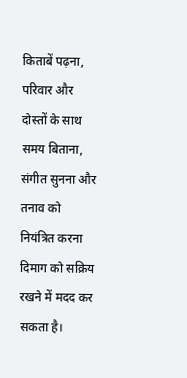किताबें पढ़ना, परिवार और दोस्तों के साथ समय बिताना, संगीत सुनना और तनाव को नियंत्रित करना दिमाग को सक्रिय रखने में मदद कर सकता है।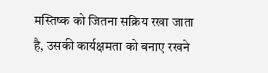मस्तिष्क को जितना सक्रिय रखा जाता है, उसकी कार्यक्षमता को बनाए रखने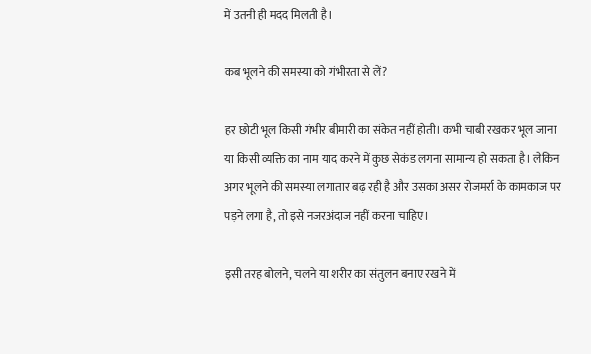में उतनी ही मदद मिलती है।

कब भूलने की समस्या को गंभीरता से लें?

हर छोटी भूल किसी गंभीर बीमारी का संकेत नहीं होती। कभी चाबी रखकर भूल जाना या किसी व्यक्ति का नाम याद करने में कुछ सेकंड लगना सामान्य हो सकता है। लेकिन अगर भूलने की समस्या लगातार बढ़ रही है और उसका असर रोजमर्रा के कामकाज पर पड़ने लगा है, तो इसे नजरअंदाज नहीं करना चाहिए।

इसी तरह बोलने, चलने या शरीर का संतुलन बनाए रखने में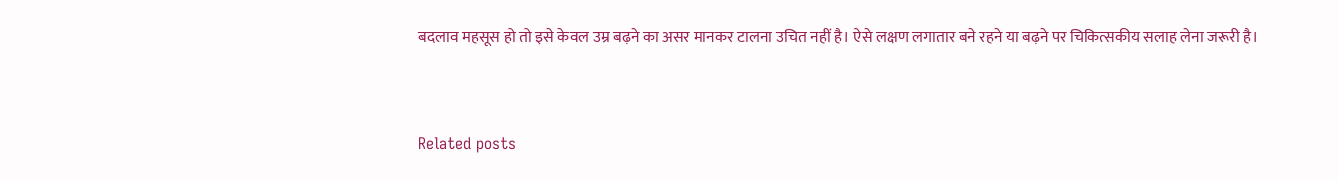बदलाव महसूस हो तो इसे केवल उम्र बढ़ने का असर मानकर टालना उचित नहीं है। ऐसे लक्षण लगातार बने रहने या बढ़ने पर चिकित्सकीय सलाह लेना जरूरी है।



Related posts